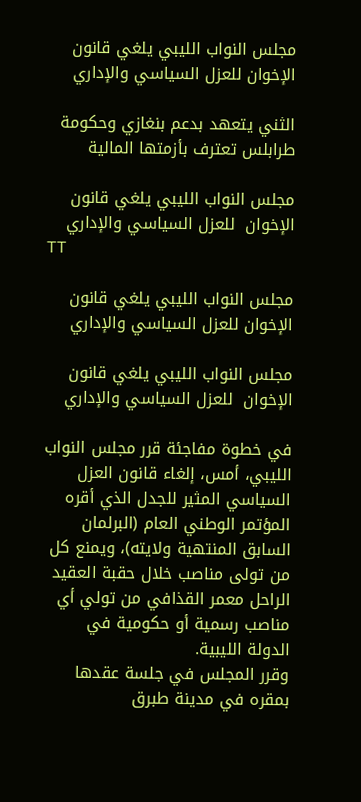مجلس النواب الليبي يلغي قانون الإخوان للعزل السياسي والإداري

الثني يتعهد بدعم بنغازي وحكومة طرابلس تعترف بأزمتها المالية

مجلس النواب الليبي يلغي قانون الإخوان  للعزل السياسي والإداري
TT

مجلس النواب الليبي يلغي قانون الإخوان للعزل السياسي والإداري

مجلس النواب الليبي يلغي قانون الإخوان  للعزل السياسي والإداري

في خطوة مفاجئة قرر مجلس النواب الليبي، أمس، إلغاء قانون العزل السياسي المثير للجدل الذي أقره المؤتمر الوطني العام (البرلمان السابق المنتهية ولايته)، ويمنع كل من تولى مناصب خلال حقبة العقيد الراحل معمر القذافي من تولي أي مناصب رسمية أو حكومية في الدولة الليبية.
وقرر المجلس في جلسة عقدها بمقره في مدينة طبرق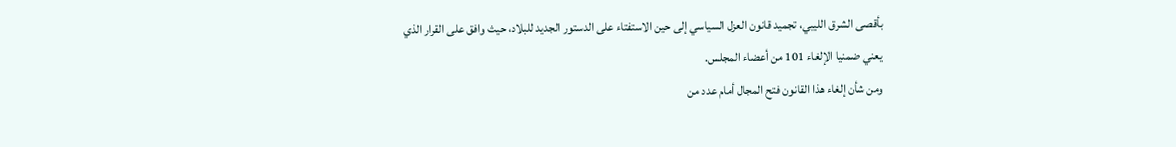بأقصى الشرق الليبي، تجميد قانون العزل السياسي إلى حين الاستفتاء على الدستور الجديد للبلاد، حيث وافق على القرار الذي يعني ضمنيا الإلغاء 101 من أعضاء المجلس.
ومن شأن إلغاء هذا القانون فتح المجال أمام عدد من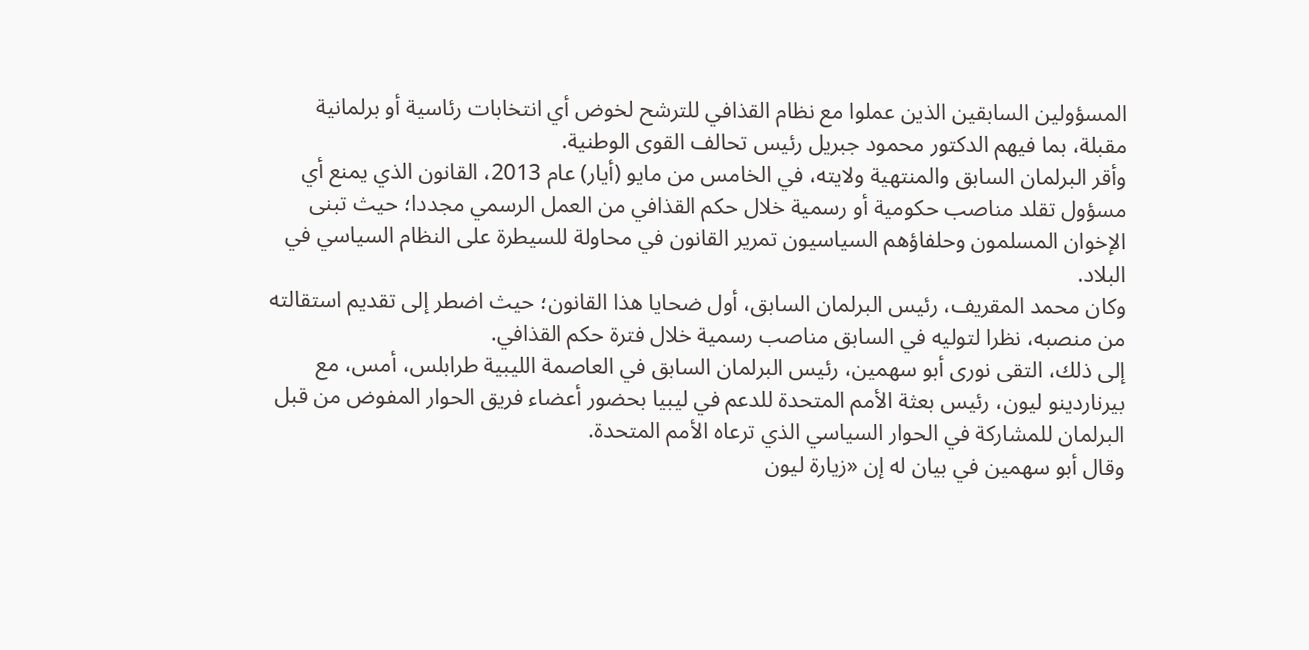المسؤولين السابقين الذين عملوا مع نظام القذافي للترشح لخوض أي انتخابات رئاسية أو برلمانية مقبلة، بما فيهم الدكتور محمود جبريل رئيس تحالف القوى الوطنية.
وأقر البرلمان السابق والمنتهية ولايته، في الخامس من مايو (أيار) عام 2013، القانون الذي يمنع أي مسؤول تقلد مناصب حكومية أو رسمية خلال حكم القذافي من العمل الرسمي مجددا؛ حيث تبنى الإخوان المسلمون وحلفاؤهم السياسيون تمرير القانون في محاولة للسيطرة على النظام السياسي في البلاد.
وكان محمد المقريف، رئيس البرلمان السابق، أول ضحايا هذا القانون؛ حيث اضطر إلى تقديم استقالته من منصبه، نظرا لتوليه في السابق مناصب رسمية خلال فترة حكم القذافي.
إلى ذلك، التقى نورى أبو سهمين، رئيس البرلمان السابق في العاصمة الليبية طرابلس، أمس، مع بيرناردينو ليون، رئيس بعثة الأمم المتحدة للدعم في ليبيا بحضور أعضاء فريق الحوار المفوض من قبل البرلمان للمشاركة في الحوار السياسي الذي ترعاه الأمم المتحدة.
وقال أبو سهمين في بيان له إن «زيارة ليون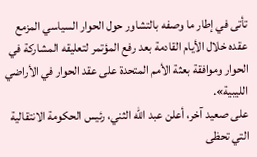تأتى في إطار ما وصفه بالتشاور حول الحوار السياسي المزمع عقده خلال الأيام القادمة بعد رفع المؤتمر لتعليقه المشاركة في الحوار وموافقة بعثة الأمم المتحدة على عقد الحوار في الأراضي الليبية».
على صعيد آخر، أعلن عبد الله الثني، رئيس الحكومة الانتقالية التي تحظى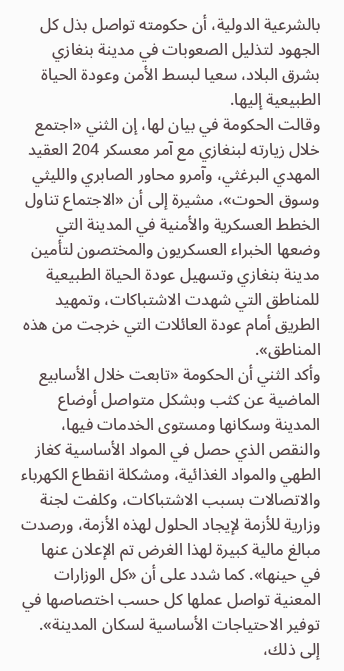بالشرعية الدولية، أن حكومته تواصل بذل كل الجهود لتذليل الصعوبات في مدينة بنغازي بشرق البلاد، سعيا لبسط الأمن وعودة الحياة الطبيعية إليها.
وقالت الحكومة في بيان لها، إن الثني «اجتمع خلال زيارته لبنغازي مع آمر معسكر 204 العقيد المهدي البرغثي، وآمرو محاور الصابري والليثي وسوق الحوت»، مشيرة إلى أن «الاجتماع تناول الخطط العسكرية والأمنية في المدينة التي وضعها الخبراء العسكريون والمختصون لتأمين مدينة بنغازي وتسهيل عودة الحياة الطبيعية للمناطق التي شهدت الاشتباكات، وتمهيد الطريق أمام عودة العائلات التي خرجت من هذه المناطق».
وأكد الثني أن الحكومة «تابعت خلال الأسابيع الماضية عن كثب وبشكل متواصل أوضاع المدينة وسكانها ومستوى الخدمات فيها، والنقص الذي حصل في المواد الأساسية كغاز الطهي والمواد الغذائية، ومشكلة انقطاع الكهرباء والاتصالات بسبب الاشتباكات، وكلفت لجنة وزارية للأزمة لإيجاد الحلول لهذه الأزمة، ورصدت مبالغ مالية كبيرة لهذا الغرض تم الإعلان عنها في حينها». كما شدد على أن «كل الوزارات المعنية تواصل عملها كل حسب اختصاصها في توفير الاحتياجات الأساسية لسكان المدينة».
إلى ذلك،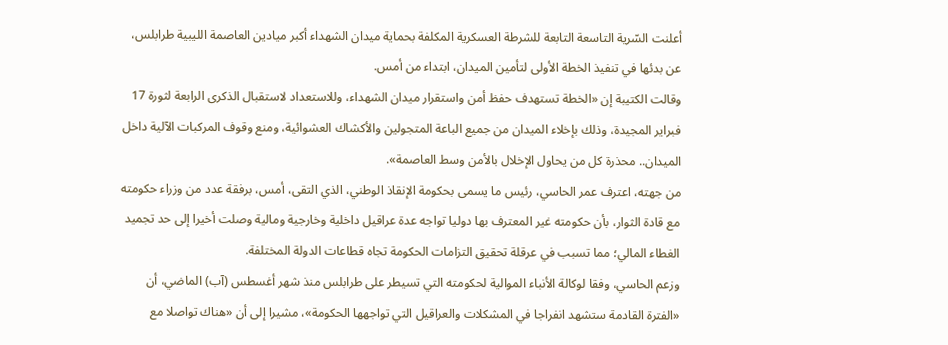أعلنت السّرية التاسعة التابعة للشرطة العسكرية المكلفة بحماية ميدان الشهداء أكبر ميادين العاصمة الليبية طرابلس، عن بدئها في تنفيذ الخطة الأولى لتأمين الميدان، ابتداء من أمس.
وقالت الكتيبة إن «الخطة تستهدف حفظ أمن واستقرار ميدان الشهداء، وللاستعداد لاستقبال الذكرى الرابعة لثورة 17 فبراير المجيدة، وذلك بإخلاء الميدان من جميع الباعة المتجولين والأكشاك العشوائية، ومنع وقوف المركبات الآلية داخل الميدان.. محذرة كل من يحاول الإخلال بالأمن وسط العاصمة».
من جهته، اعترف عمر الحاسي، رئيس ما يسمى بحكومة الإنقاذ الوطني، الذي التقى، أمس، برفقة عدد من وزراء حكومته مع قادة الثوار، بأن حكومته غير المعترف بها دوليا تواجه عدة عراقيل داخلية وخارجية ومالية وصلت أخيرا إلى حد تجميد الغطاء المالي؛ مما تسبب في عرقلة تحقيق التزامات الحكومة تجاه قطاعات الدولة المختلفة.
وزعم الحاسي، وفقا لوكالة الأنباء الموالية لحكومته التي تسيطر على طرابلس منذ شهر أغسطس (آب) الماضي، أن «الفترة القادمة ستشهد انفراجا في المشكلات والعراقيل التي تواجهها الحكومة»، مشيرا إلى أن «هناك تواصلا مع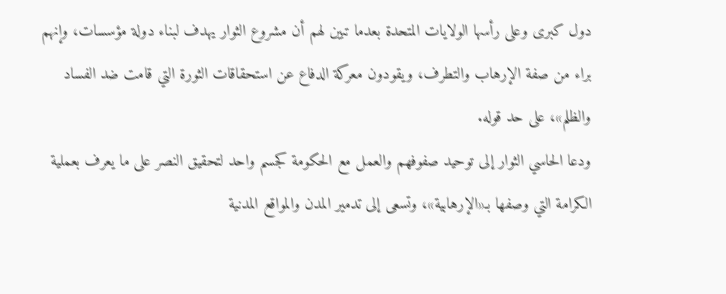دول كبرى وعلى رأسها الولايات المتحدة بعدما تبين لهم أن مشروع الثوار يهدف لبناء دولة مؤسسات، وإنهم براء من صفة الإرهاب والتطرف، ويقودون معركة الدفاع عن استحقاقات الثورة التي قامت ضد الفساد والظلم»، على حد قوله.
ودعا الحاسي الثوار إلى توحيد صفوفهم والعمل مع الحكومة كجسم واحد لتحقيق النصر على ما يعرف بعملية الكرامة التي وصفها بـ«الإرهابية»، وتسعى إلى تدمير المدن والمواقع المدنية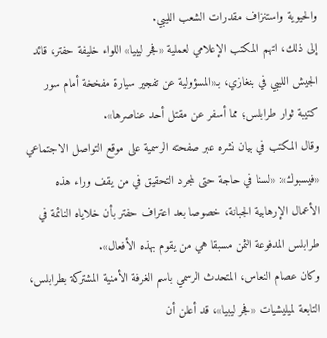والحيوية واستنزاف مقدرات الشعب الليبي.
إلى ذلك، اتهم المكتب الإعلامي لعملية «فجر ليبيا» اللواء خليفة حفتر، قائد الجيش الليبي في بنغازي، بـ«المسؤولية عن تفجير سيارة مفخخة أمام سور كتيبة ثوار طرابلس؛ مما أسفر عن مقتل أحد عناصرها».
وقال المكتب في بيان نشره عبر صفحته الرسمية على موقع التواصل الاجتماعي «فيسبوك»: «لسنا في حاجة حتى لمجرد التحقيق في من يقف وراء هذه الأعمال الإرهابية الجبانة، خصوصا بعد اعتراف حفتر بأن خلاياه النائمة في طرابلس المدفوعة الثمن مسبقا هي من يقوم بهذه الأفعال».
وكان عصام النعاس، المتحدث الرسمي باسم الغرفة الأمنية المشتركة بطرابلس، التابعة لميليشيات «فجر ليبيا»، قد أعلن أن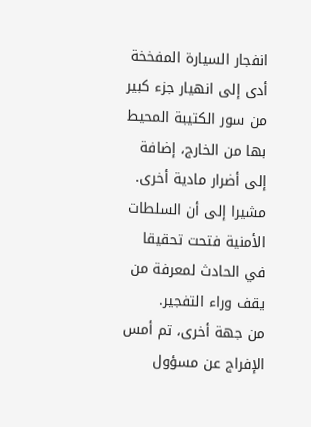انفجار السيارة المفخخة أدى إلى انهيار جزء كبير من سور الكتيبة المحيط بها من الخارج، إضافة إلى أضرار مادية أخرى. مشيرا إلى أن السلطات الأمنية فتحت تحقيقا في الحادث لمعرفة من يقف وراء التفجير.
من جهة أخرى، تم أمس الإفراج عن مسؤول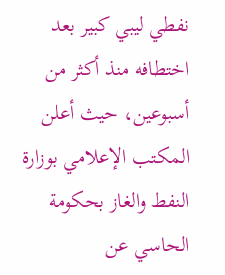نفطي ليبي كبير بعد اختطافه منذ أكثر من أسبوعين، حيث أعلن المكتب الإعلامي بوزارة النفط والغاز بحكومة الحاسي عن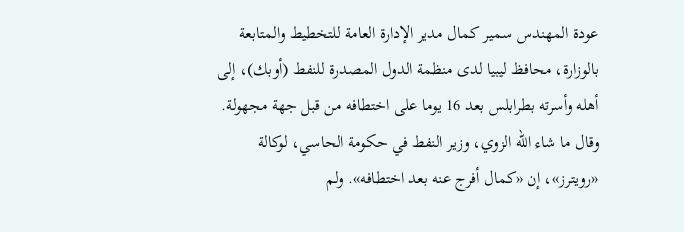عودة المهندس سمير كمال مدير الإدارة العامة للتخطيط والمتابعة بالوزارة، محافظ ليبيا لدى منظمة الدول المصدرة للنفط (أوبك)، إلى أهله وأسرته بطرابلس بعد 16 يوما على اختطافه من قبل جهة مجهولة.
وقال ما شاء الله الزوي، وزير النفط في حكومة الحاسي، لوكالة «رويترز»، إن «كمال أفرج عنه بعد اختطافه». ولم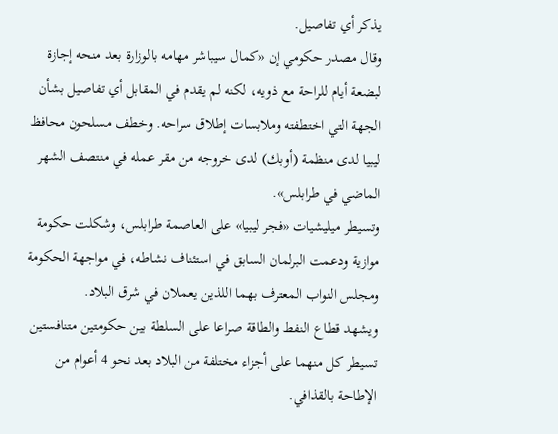يذكر أي تفاصيل.
وقال مصدر حكومي إن «كمال سيباشر مهامه بالوزارة بعد منحه إجازة لبضعة أيام للراحة مع ذويه، لكنه لم يقدم في المقابل أي تفاصيل بشأن الجهة التي اختطفته وملابسات إطلاق سراحه. وخطف مسلحون محافظ ليبيا لدى منظمة (أوبك) لدى خروجه من مقر عمله في منتصف الشهر الماضي في طرابلس».
وتسيطر ميليشيات «فجر ليبيا» على العاصمة طرابلس، وشكلت حكومة موازية ودعمت البرلمان السابق في استئناف نشاطه، في مواجهة الحكومة ومجلس النواب المعترف بهما اللذين يعملان في شرق البلاد.
ويشهد قطاع النفط والطاقة صراعا على السلطة بين حكومتين متنافستين تسيطر كل منهما على أجزاء مختلفة من البلاد بعد نحو 4 أعوام من الإطاحة بالقذافي.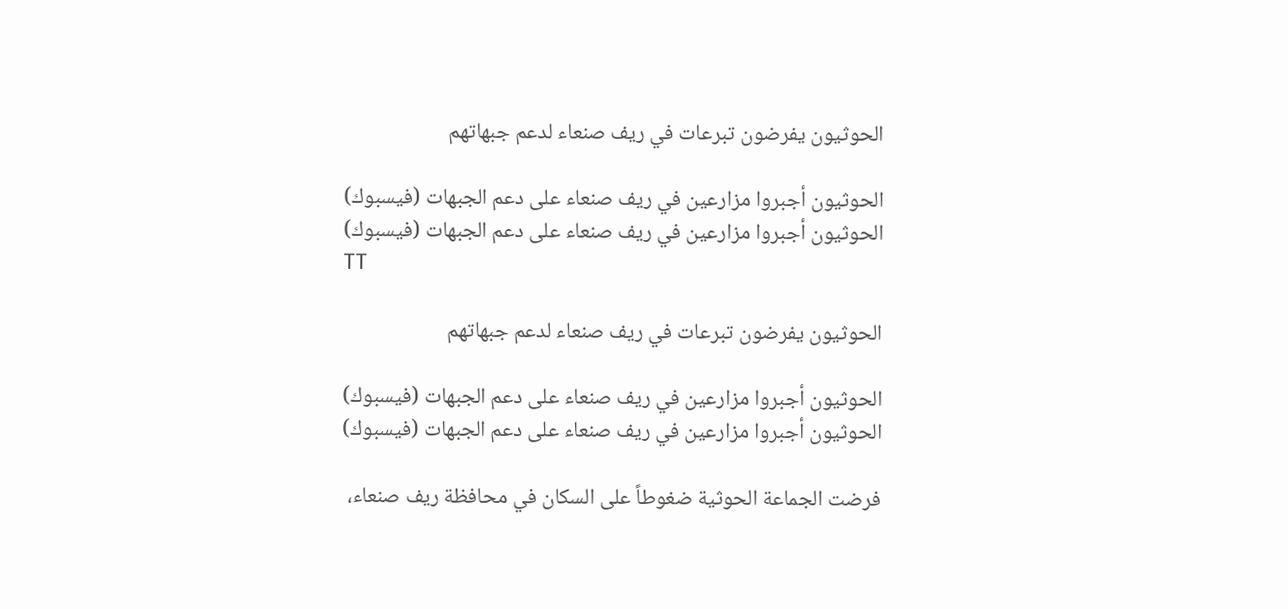الحوثيون يفرضون تبرعات في ريف صنعاء لدعم جبهاتهم

الحوثيون أجبروا مزارعين في ريف صنعاء على دعم الجبهات (فيسبوك)
الحوثيون أجبروا مزارعين في ريف صنعاء على دعم الجبهات (فيسبوك)
TT

الحوثيون يفرضون تبرعات في ريف صنعاء لدعم جبهاتهم

الحوثيون أجبروا مزارعين في ريف صنعاء على دعم الجبهات (فيسبوك)
الحوثيون أجبروا مزارعين في ريف صنعاء على دعم الجبهات (فيسبوك)

فرضت الجماعة الحوثية ضغوطاً على السكان في محافظة ريف صنعاء،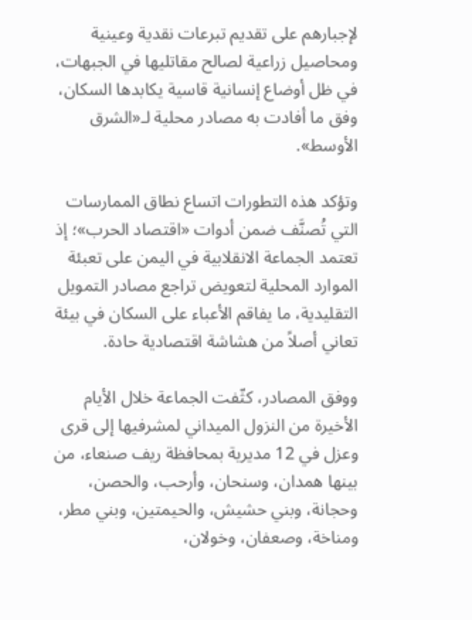لإجبارهم على تقديم تبرعات نقدية وعينية ومحاصيل زراعية لصالح مقاتليها في الجبهات، في ظل أوضاع إنسانية قاسية يكابدها السكان، وفق ما أفادت به مصادر محلية لـ«الشرق الأوسط».

وتؤكد هذه التطورات اتساع نطاق الممارسات التي تُصنَّف ضمن أدوات «اقتصاد الحرب»؛ إذ تعتمد الجماعة الانقلابية في اليمن على تعبئة الموارد المحلية لتعويض تراجع مصادر التمويل التقليدية، ما يفاقم الأعباء على السكان في بيئة تعاني أصلاً من هشاشة اقتصادية حادة.

ووفق المصادر، كثّفت الجماعة خلال الأيام الأخيرة من النزول الميداني لمشرفيها إلى قرى وعزل في 12 مديرية بمحافظة ريف صنعاء، من بينها همدان، وسنحان، وأرحب، والحصن، وحجانة، وبني حشيش، والحيمتين، وبني مطر، ومناخة، وصعفان، وخولان،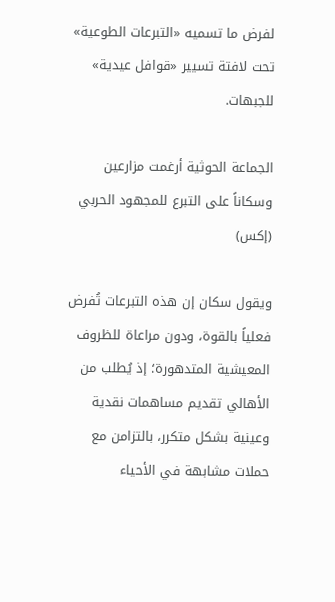لفرض ما تسميه «التبرعات الطوعية» تحت لافتة تسيير «قوافل عيدية» للجبهات.

الجماعة الحوثية أرغمت مزارعين وسكاناً على التبرع للمجهود الحربي (إكس)

ويقول سكان إن هذه التبرعات تُفرض فعلياً بالقوة، ودون مراعاة للظروف المعيشية المتدهورة؛ إذ يُطلب من الأهالي تقديم مساهمات نقدية وعينية بشكل متكرر، بالتزامن مع حملات مشابهة في الأحياء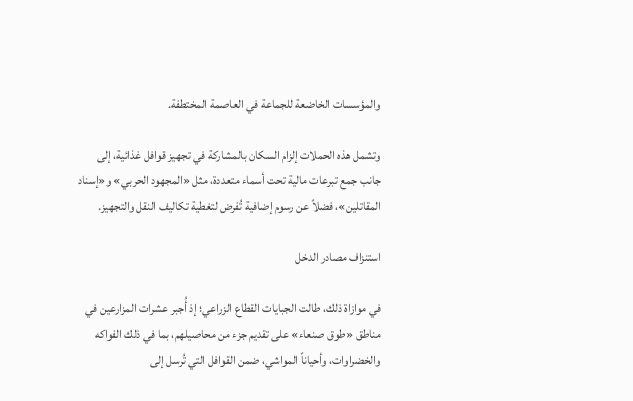والمؤسسات الخاضعة للجماعة في العاصمة المختطفة.

وتشمل هذه الحملات إلزام السكان بالمشاركة في تجهيز قوافل غذائية، إلى جانب جمع تبرعات مالية تحت أسماء متعددة، مثل «المجهود الحربي» و«إسناد المقاتلين»، فضلاً عن رسوم إضافية تُفرض لتغطية تكاليف النقل والتجهيز.

استنزاف مصادر الدخل

في موازاة ذلك، طالت الجبايات القطاع الزراعي؛ إذ أُجبر عشرات المزارعين في مناطق «طوق صنعاء» على تقديم جزء من محاصيلهم، بما في ذلك الفواكه والخضراوات، وأحياناً المواشي، ضمن القوافل التي تُرسل إلى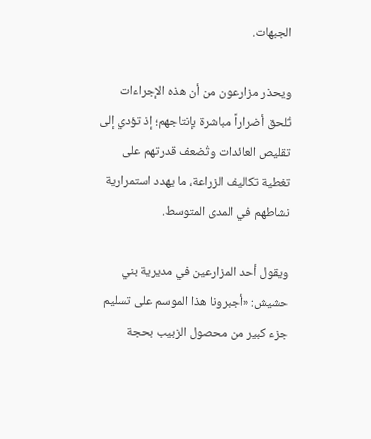الجبهات.

ويحذر مزارعون من أن هذه الإجراءات تُلحق أضراراً مباشرة بإنتاجهم؛ إذ تؤدي إلى تقليص العائدات وتُضعف قدرتهم على تغطية تكاليف الزراعة، ما يهدد استمرارية نشاطهم في المدى المتوسط.

ويقول أحد المزارعين في مديرية بني حشيش: «أجبرونا هذا الموسم على تسليم جزء كبير من محصول الزبيب بحجة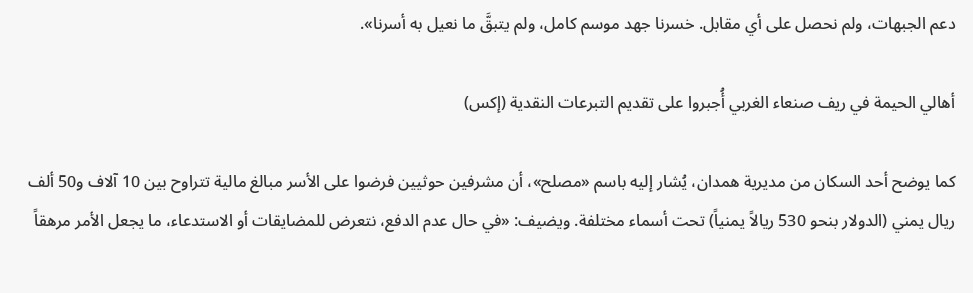دعم الجبهات، ولم نحصل على أي مقابل. خسرنا جهد موسم كامل، ولم يتبقَّ ما نعيل به أسرنا».

أهالي الحيمة في ريف صنعاء الغربي أُجبروا على تقديم التبرعات النقدية (إكس)

كما يوضح أحد السكان من مديرية همدان، يُشار إليه باسم «مصلح»، أن مشرفين حوثيين فرضوا على الأسر مبالغ مالية تتراوح بين 10 آلاف و50 ألف ريال يمني (الدولار بنحو 530 ريالاً يمنياً) تحت أسماء مختلفة. ويضيف: «في حال عدم الدفع، نتعرض للمضايقات أو الاستدعاء، ما يجعل الأمر مرهقاً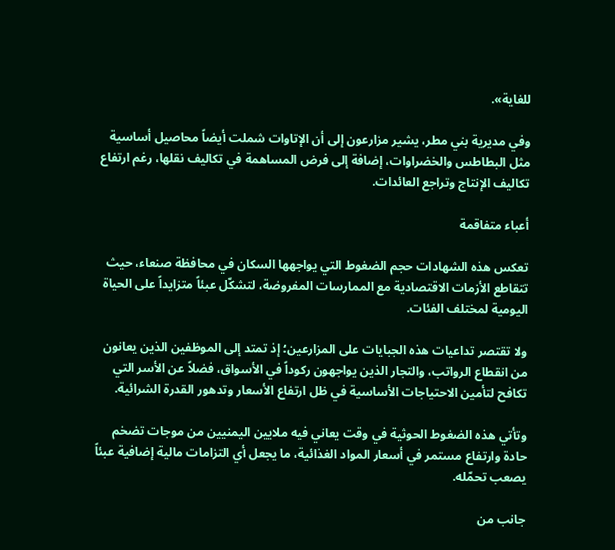للغاية».

وفي مديرية بني مطر، يشير مزارعون إلى أن الإتاوات شملت أيضاً محاصيل أساسية مثل البطاطس والخضراوات، إضافة إلى فرض المساهمة في تكاليف نقلها، رغم ارتفاع تكاليف الإنتاج وتراجع العائدات.

أعباء متفاقمة

تعكس هذه الشهادات حجم الضغوط التي يواجهها السكان في محافظة صنعاء، حيث تتقاطع الأزمات الاقتصادية مع الممارسات المفروضة، لتشكّل عبئاً متزايداً على الحياة اليومية لمختلف الفئات.

ولا تقتصر تداعيات هذه الجبايات على المزارعين؛ إذ تمتد إلى الموظفين الذين يعانون من انقطاع الرواتب، والتجار الذين يواجهون ركوداً في الأسواق، فضلاً عن الأسر التي تكافح لتأمين الاحتياجات الأساسية في ظل ارتفاع الأسعار وتدهور القدرة الشرائية.

وتأتي هذه الضغوط الحوثية في وقت يعاني فيه ملايين اليمنيين من موجات تضخم حادة وارتفاع مستمر في أسعار المواد الغذائية، ما يجعل أي التزامات مالية إضافية عبئاً يصعب تحمّله.

جانب من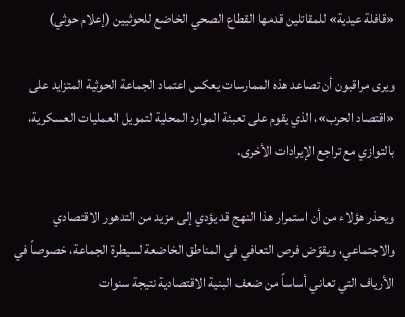«قافلة عيدية» للمقاتلين قدمها القطاع الصحي الخاضع للحوثيين (إعلام حوثي)

ويرى مراقبون أن تصاعد هذه الممارسات يعكس اعتماد الجماعة الحوثية المتزايد على «اقتصاد الحرب»، الذي يقوم على تعبئة الموارد المحلية لتمويل العمليات العسكرية، بالتوازي مع تراجع الإيرادات الأخرى.

ويحذر هؤلاء من أن استمرار هذا النهج قد يؤدي إلى مزيد من التدهور الاقتصادي والاجتماعي، ويقوّض فرص التعافي في المناطق الخاضعة لسيطرة الجماعة، خصوصاً في الأرياف التي تعاني أساساً من ضعف البنية الاقتصادية نتيجة سنوات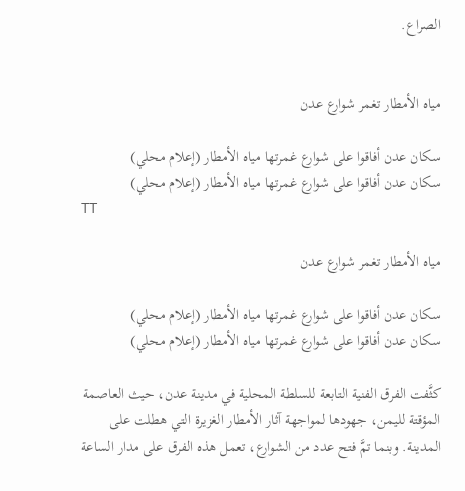الصراع.


مياه الأمطار تغمر شوارع عدن

سكان عدن أفاقوا على شوارع غمرتها مياه الأمطار (إعلام محلي)
سكان عدن أفاقوا على شوارع غمرتها مياه الأمطار (إعلام محلي)
TT

مياه الأمطار تغمر شوارع عدن

سكان عدن أفاقوا على شوارع غمرتها مياه الأمطار (إعلام محلي)
سكان عدن أفاقوا على شوارع غمرتها مياه الأمطار (إعلام محلي)

كثَّفت الفرق الفنية التابعة للسلطة المحلية في مدينة عدن، حيث العاصمة المؤقتة لليمن، جهودها لمواجهة آثار الأمطار الغزيرة التي هطلت على المدينة. وبنما تمَّ فتح عدد من الشوارع، تعمل هذه الفرق على مدار الساعة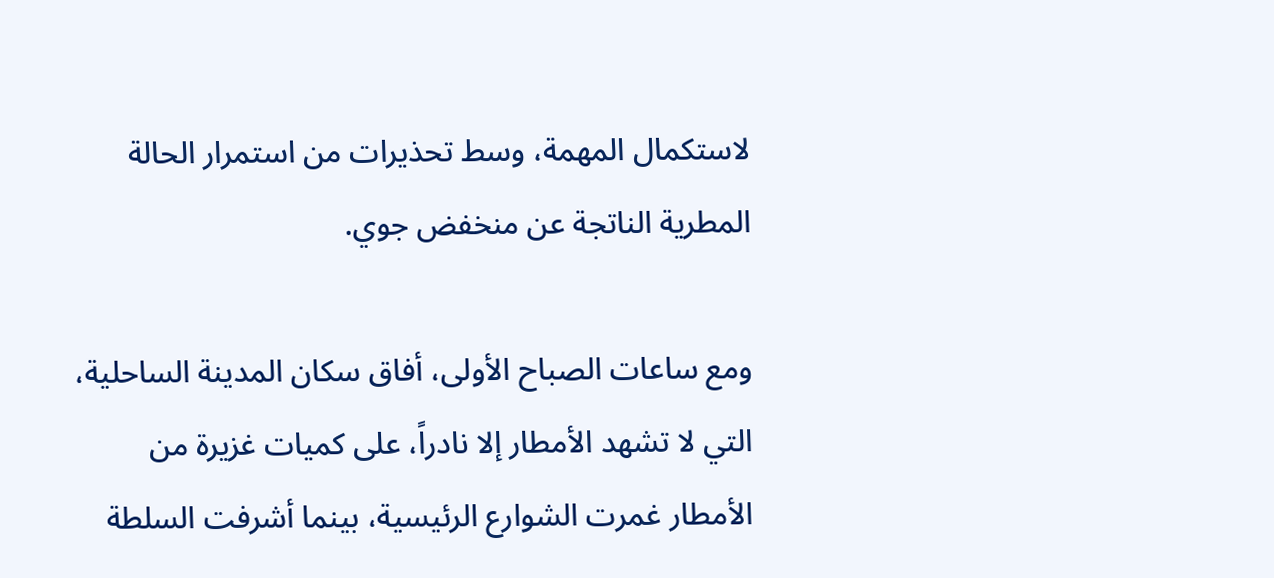لاستكمال المهمة، وسط تحذيرات من استمرار الحالة المطرية الناتجة عن منخفض جوي.

ومع ساعات الصباح الأولى، أفاق سكان المدينة الساحلية، التي لا تشهد الأمطار إلا نادراً، على كميات غزيرة من الأمطار غمرت الشوارع الرئيسية، بينما أشرفت السلطة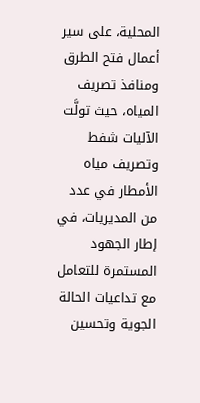المحلية، على سير أعمال فتح الطرق ومنافذ تصريف المياه، حيث تولَّت الآليات شفط وتصريف مياه الأمطار في عدد من المديريات، في إطار الجهود المستمرة للتعامل مع تداعيات الحالة الجوية وتحسين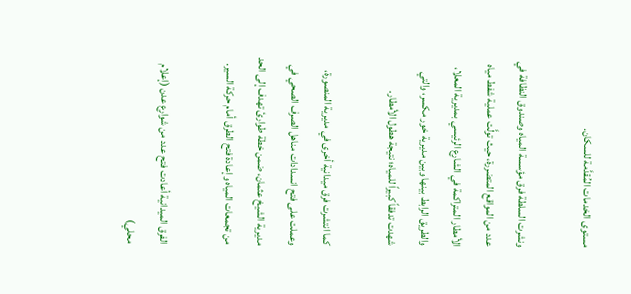مستوى الخدمات المُقدَّمة للسكان.

ونشرت السلطة فرق مؤسسة المياه وصندوق النظافة في عدد من المواقع المتضررة، حيث تولَّت عملية شفط مياه الأمطار المتراكمة في الشارع الرئيسي بمديرية المعلا، والطريق الرابط بينها وبين مديرية خور مكسر، والتي شهدت تدفقاً كبيراً للمياه؛ نتيجة هطول الأمطار.

كما انتشرت فرق ميدانية أخرى في مديرية المنصورة، وعملت على فتح انسدادات مناهل الصرف الصحي في مديرية الشيخ عثمان، ضمن خطة طوارئ تهدف إلى الحد من تجمعات المياه وإعادة فتح الطرق أمام حركة السير.

الفرق الميدانية أعادت فتح عدد من شوارع عدن (إعلام محلي)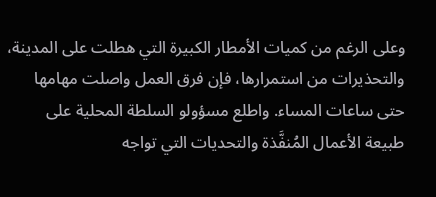وعلى الرغم من كميات الأمطار الكبيرة التي هطلت على المدينة، والتحذيرات من استمرارها، فإن فرق العمل واصلت مهامها حتى ساعات المساء. واطلع مسؤولو السلطة المحلية على طبيعة الأعمال المُنفَّذة والتحديات التي تواجه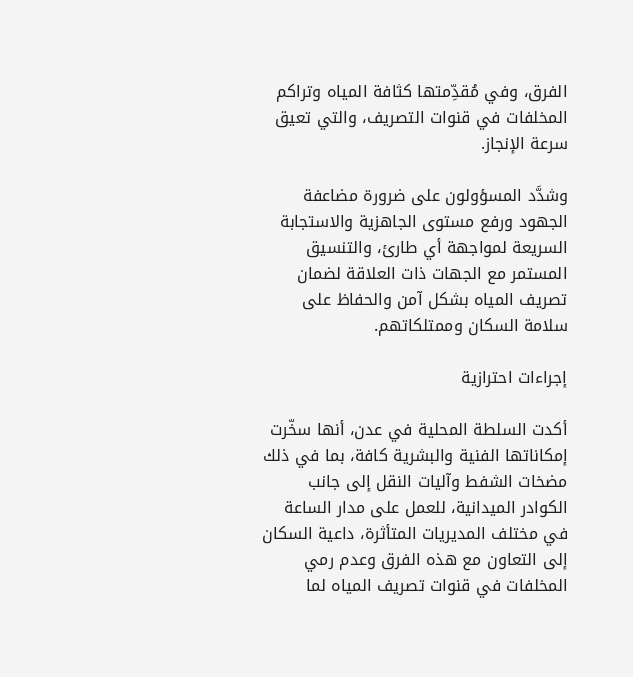الفرق، وفي مُقدِّمتها كثافة المياه وتراكم المخلفات في قنوات التصريف، والتي تعيق سرعة الإنجاز.

وشدَّد المسؤولون على ضرورة مضاعفة الجهود ورفع مستوى الجاهزية والاستجابة السريعة لمواجهة أي طارئ، والتنسيق المستمر مع الجهات ذات العلاقة لضمان تصريف المياه بشكل آمن والحفاظ على سلامة السكان وممتلكاتهم.

إجراءات احترازية

أكدت السلطة المحلية في عدن، أنها سخّرت إمكاناتها الفنية والبشرية كافة، بما في ذلك مضخات الشفط وآليات النقل إلى جانب الكوادر الميدانية، للعمل على مدار الساعة في مختلف المديريات المتأثرة، داعية السكان إلى التعاون مع هذه الفرق وعدم رمي المخلفات في قنوات تصريف المياه لما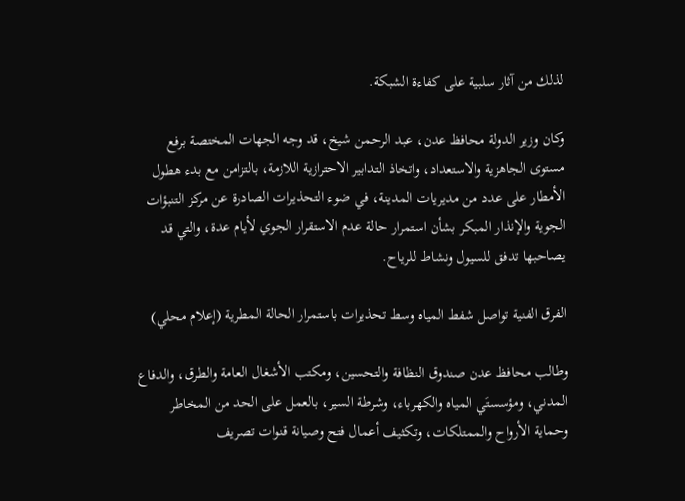لذلك من آثار سلبية على كفاءة الشبكة.

وكان وزير الدولة محافظ عدن، عبد الرحمن شيخ، قد وجه الجهات المختصة برفع مستوى الجاهزية والاستعداد، واتخاذ التدابير الاحترازية اللازمة، بالتزامن مع بدء هطول الأمطار على عدد من مديريات المدينة، في ضوء التحذيرات الصادرة عن مركز التنبؤات الجوية والإنذار المبكر بشأن استمرار حالة عدم الاستقرار الجوي لأيام عدة، والتي قد يصاحبها تدفق للسيول ونشاط للرياح.

الفرق الفنية تواصل شفط المياه وسط تحذيرات باستمرار الحالة المطرية (إعلام محلي)

وطالب محافظ عدن صندوق النظافة والتحسين، ومكتب الأشغال العامة والطرق، والدفاع المدني، ومؤسستَي المياه والكهرباء، وشرطة السير، بالعمل على الحد من المخاطر وحماية الأرواح والممتلكات، وتكثيف أعمال فتح وصيانة قنوات تصريف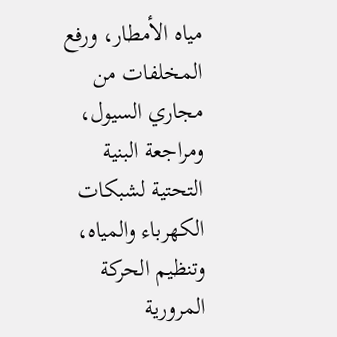مياه الأمطار، ورفع المخلفات من مجاري السيول، ومراجعة البنية التحتية لشبكات الكهرباء والمياه، وتنظيم الحركة المرورية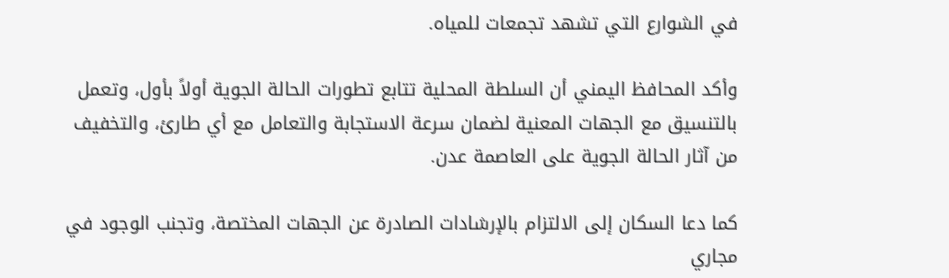في الشوارع التي تشهد تجمعات للمياه.

وأكد المحافظ اليمني أن السلطة المحلية تتابع تطورات الحالة الجوية أولاً بأول، وتعمل بالتنسيق مع الجهات المعنية لضمان سرعة الاستجابة والتعامل مع أي طارئ، والتخفيف من آثار الحالة الجوية على العاصمة عدن.

كما دعا السكان إلى الالتزام بالإرشادات الصادرة عن الجهات المختصة، وتجنب الوجود في مجاري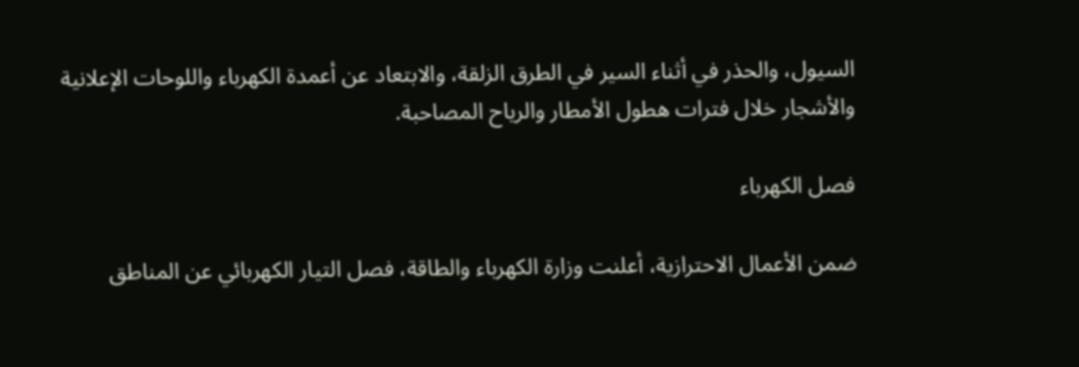السيول، والحذر في أثناء السير في الطرق الزلقة، والابتعاد عن أعمدة الكهرباء واللوحات الإعلانية والأشجار خلال فترات هطول الأمطار والرياح المصاحبة.

فصل الكهرباء

ضمن الأعمال الاحترازية، أعلنت وزارة الكهرباء والطاقة، فصل التيار الكهربائي عن المناطق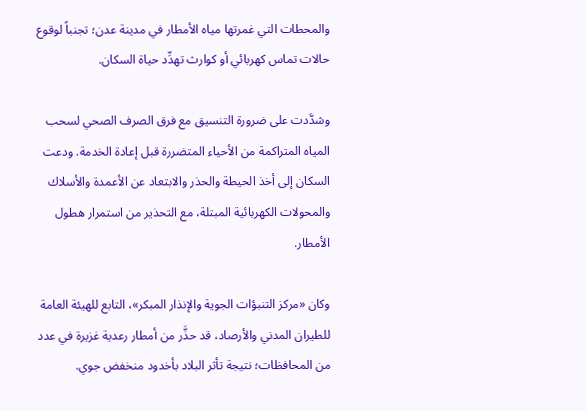والمحطات التي غمرتها مياه الأمطار في مدينة عدن؛ تجنباً لوقوع حالات تماس كهربائي أو كوارث تهدِّد حياة السكان.

وشدَّدت على ضرورة التنسيق مع فرق الصرف الصحي لسحب المياه المتراكمة من الأحياء المتضررة قبل إعادة الخدمة. ودعت السكان إلى أخذ الحيطة والحذر والابتعاد عن الأعمدة والأسلاك والمحولات الكهربائية المبتلة، مع التحذير من استمرار هطول الأمطار.

وكان «مركز التنبؤات الجوية والإنذار المبكر»، التابع للهيئة العامة للطيران المدني والأرصاد، قد حذَّر من أمطار رعدية غزيرة في عدد من المحافظات؛ نتيجة تأثر البلاد بأخدود منخفض جوي.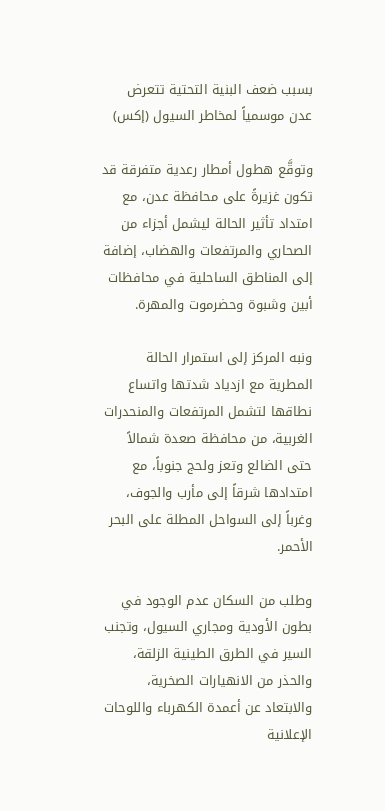بسبب ضعف البنية التحتية تتعرض عدن موسمياً لمخاطر السيول (إكس)

وتوقَّع هطول أمطار رعدية متفرقة قد تكون غزيرةً على محافظة عدن، مع امتداد تأثير الحالة ليشمل أجزاء من الصحاري والمرتفعات والهضاب، إضافة إلى المناطق الساحلية في محافظات أبين وشبوة وحضرموت والمهرة.

ونبه المركز إلى استمرار الحالة المطرية مع ازدياد شدتها واتساع نطاقها لتشمل المرتفعات والمنحدرات الغربية، من محافظة صعدة شمالاً حتى الضالع وتعز ولحج جنوباً، مع امتدادها شرقاً إلى مأرب والجوف، وغرباً إلى السواحل المطلة على البحر الأحمر.

وطلب من السكان عدم الوجود في بطون الأودية ومجاري السيول، وتجنب السير في الطرق الطينية الزلقة، والحذر من الانهيارات الصخرية، والابتعاد عن أعمدة الكهرباء واللوحات الإعلانية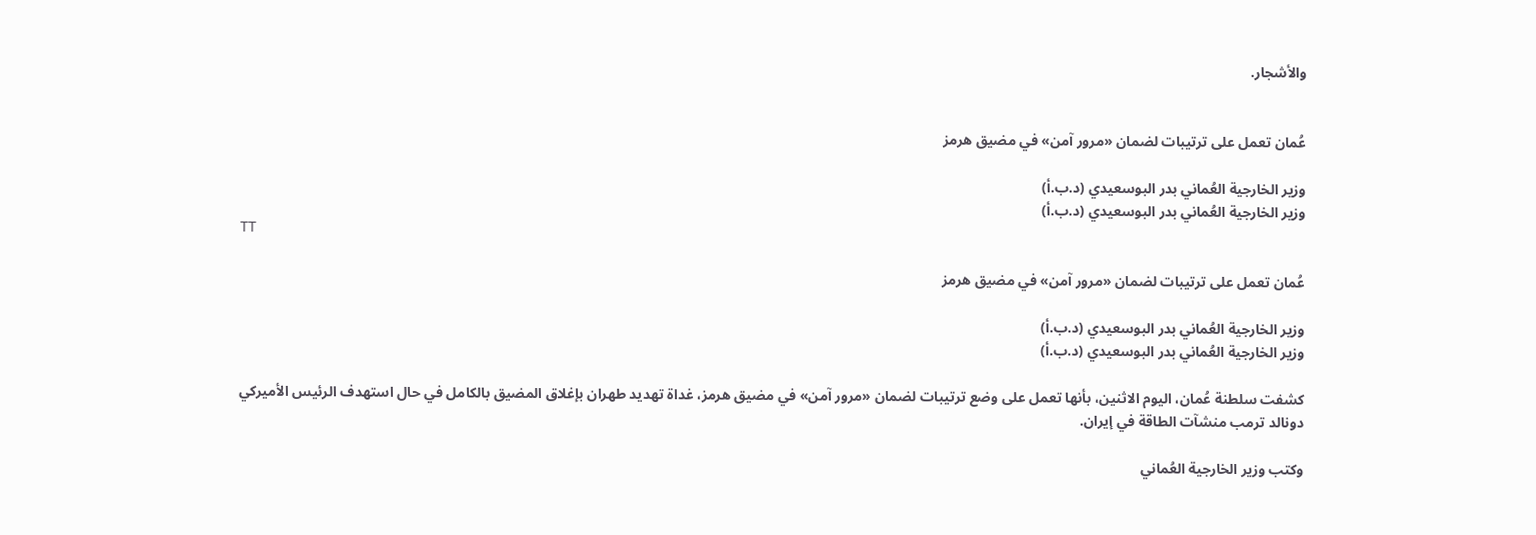والأشجار.


عُمان تعمل على ترتيبات لضمان «مرور آمن» في مضيق هرمز

وزير الخارجية العُماني بدر البوسعيدي (د.ب.أ)
وزير الخارجية العُماني بدر البوسعيدي (د.ب.أ)
TT

عُمان تعمل على ترتيبات لضمان «مرور آمن» في مضيق هرمز

وزير الخارجية العُماني بدر البوسعيدي (د.ب.أ)
وزير الخارجية العُماني بدر البوسعيدي (د.ب.أ)

كشفت سلطنة عُمان، اليوم الاثنين، بأنها تعمل على وضع ترتيبات لضمان «مرور آمن» في مضيق هرمز، غداة تهديد طهران بإغلاق المضيق بالكامل في حال استهدف الرئيس الأميركي دونالد ترمب منشآت الطاقة في إيران.

وكتب وزير الخارجية العُماني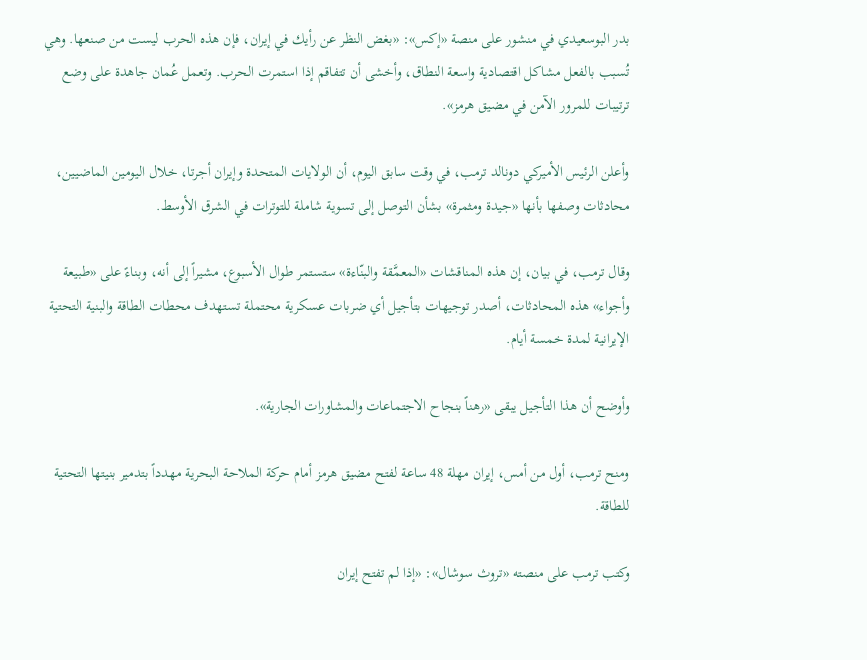بدر البوسعيدي في منشور على منصة «إكس»: «بغض النظر عن رأيك في إيران، فإن هذه الحرب ليست من صنعها. وهي تُسبب بالفعل مشاكل اقتصادية واسعة النطاق، وأخشى أن تتفاقم إذا استمرت الحرب. وتعمل عُمان جاهدة على وضع ترتيبات للمرور الآمن في مضيق هرمز».

وأعلن الرئيس الأميركي دونالد ترمب، في وقت سابق اليوم، أن الولايات المتحدة وإيران أجرتا، خلال اليومين الماضيين، محادثات وصفها بأنها «جيدة ومثمرة» بشأن التوصل إلى تسوية شاملة للتوترات في الشرق الأوسط.

وقال ترمب، في بيان، إن هذه المناقشات «المعمَّقة والبنّاءة» ستستمر طوال الأسبوع، مشيراً إلى أنه، وبناءً على «طبيعة وأجواء» هذه المحادثات، أصدر توجيهات بتأجيل أي ضربات عسكرية محتملة تستهدف محطات الطاقة والبنية التحتية الإيرانية لمدة خمسة أيام.

وأوضح أن هذا التأجيل يبقى «رهناً بنجاح الاجتماعات والمشاورات الجارية».

ومنح ترمب، أول من أمس، إيران مهلة 48 ساعة لفتح مضيق هرمز أمام حركة الملاحة البحرية مهدداً بتدمير بنيتها التحتية للطاقة.

وكتب ترمب على منصته «تروث سوشال»: «إذا لم تفتح إيران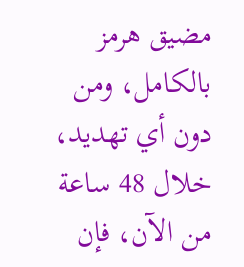مضيق هرمز بالكامل، ومن دون أي تهديد، خلال 48 ساعة من الآن، فإن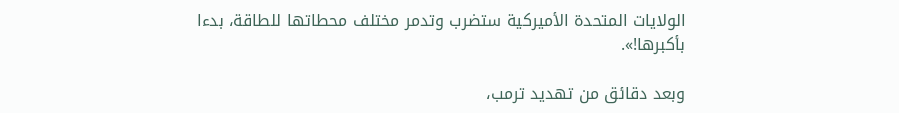الولايات المتحدة الأميركية ستضرب وتدمر مختلف محطاتها للطاقة، بدءا بأكبرها!».

وبعد دقائق من تهديد ترمب،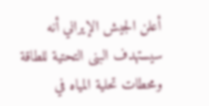أعلن الجيش الإيراني أنه سيستهدف البنى التحتية للطاقة ومحطات تحلية المياه في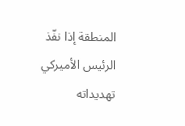المنطقة إذا نفّذ الرئيس الأميركي تهديداته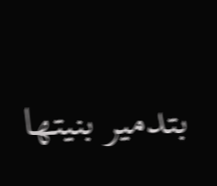بتدمير بنيتها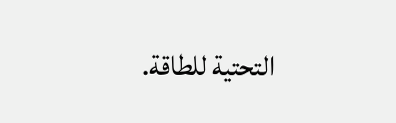التحتية للطاقة.